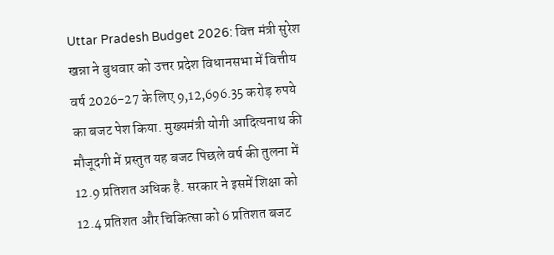Uttar Pradesh Budget 2026: वित्त मंत्री सुरेश खन्ना ने बुधवार को उत्तर प्रदेश विधानसभा में वित्तीय वर्ष 2026-27 के लिए 9,12,696.35 करोड़ रुपये का बजट पेश किया. मुख्यमंत्री योगी आदित्यनाथ की मौजूदगी में प्रस्तुत यह बजट पिछले वर्ष की तुलना में 12.9 प्रतिशत अधिक है. सरकार ने इसमें शिक्षा को 12.4 प्रतिशत और चिकित्सा को 6 प्रतिशत बजट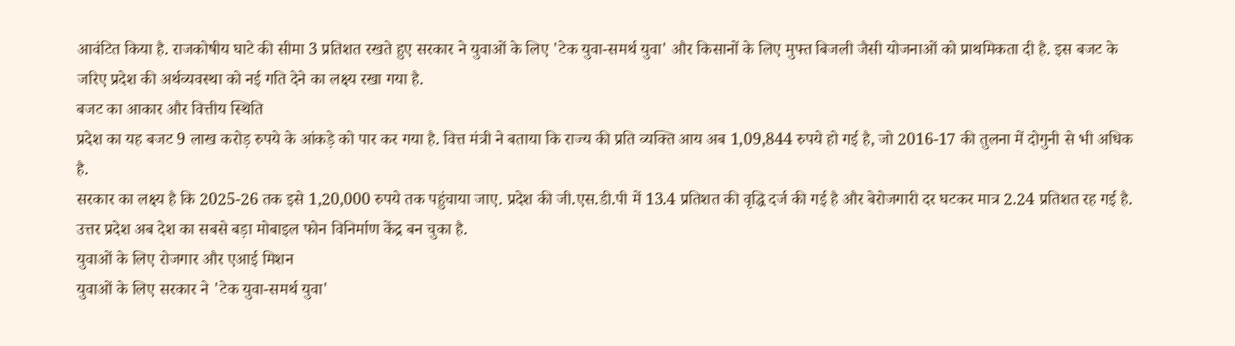आवंटित किया है. राजकोषीय घाटे की सीमा 3 प्रतिशत रखते हुए सरकार ने युवाओं के लिए 'टेक युवा-समर्थ युवा' और किसानों के लिए मुफ्त बिजली जैसी योजनाओं को प्राथमिकता दी है. इस बजट के जरिए प्रदेश की अर्थव्यवस्था को नई गति देने का लक्ष्य रखा गया है.
बजट का आकार और वित्तीय स्थिति
प्रदेश का यह बजट 9 लाख करोड़ रुपये के आंकड़े को पार कर गया है. वित्त मंत्री ने बताया कि राज्य की प्रति व्यक्ति आय अब 1,09,844 रुपये हो गई है, जो 2016-17 की तुलना में दोगुनी से भी अधिक है.
सरकार का लक्ष्य है कि 2025-26 तक इसे 1,20,000 रुपये तक पहुंचाया जाए. प्रदेश की जी.एस.डी.पी में 13.4 प्रतिशत की वृद्धि दर्ज की गई है और बेरोजगारी दर घटकर मात्र 2.24 प्रतिशत रह गई है. उत्तर प्रदेश अब देश का सबसे बड़ा मोबाइल फोन विनिर्माण केंद्र बन चुका है.
युवाओं के लिए रोजगार और एआई मिशन
युवाओं के लिए सरकार ने 'टेक युवा-समर्थ युवा'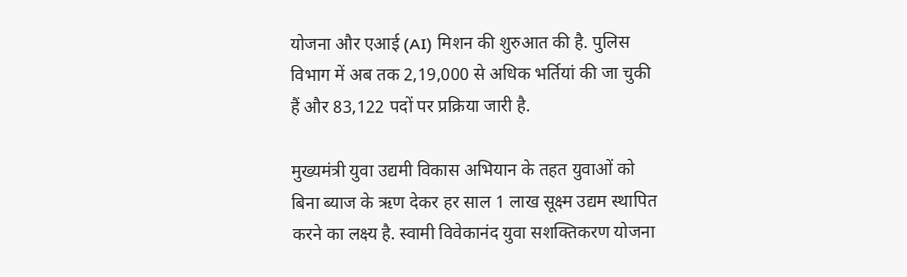योजना और एआई (AI) मिशन की शुरुआत की है. पुलिस विभाग में अब तक 2,19,000 से अधिक भर्तियां की जा चुकी हैं और 83,122 पदों पर प्रक्रिया जारी है.

मुख्यमंत्री युवा उद्यमी विकास अभियान के तहत युवाओं को बिना ब्याज के ऋण देकर हर साल 1 लाख सूक्ष्म उद्यम स्थापित करने का लक्ष्य है. स्वामी विवेकानंद युवा सशक्तिकरण योजना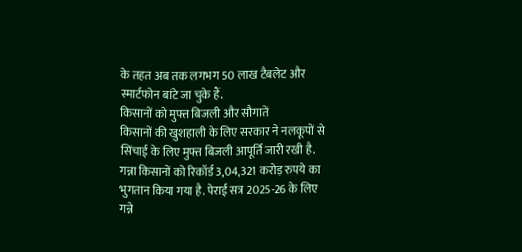के तहत अब तक लगभग 50 लाख टैबलेट और स्मार्टफोन बांटे जा चुके हैं.
किसानों को मुफ्त बिजली और सौगातें
किसानों की खुशहाली के लिए सरकार ने नलकूपों से सिंचाई के लिए मुफ्त बिजली आपूर्ति जारी रखी है. गन्ना किसानों को रिकॉर्ड 3,04,321 करोड़ रुपये का भुगतान किया गया है. पेराई सत्र 2025-26 के लिए गन्ने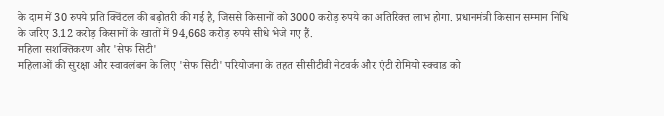के दाम में 30 रुपये प्रति क्विंटल की बढ़ोतरी की गई है, जिससे किसानों को 3000 करोड़ रुपये का अतिरिक्त लाभ होगा. प्रधानमंत्री किसान सम्मान निधि के जरिए 3.12 करोड़ किसानों के खातों में 94,668 करोड़ रुपये सीधे भेजे गए हैं.
महिला सशक्तिकरण और 'सेफ सिटी'
महिलाओं की सुरक्षा और स्वावलंबन के लिए 'सेफ सिटी' परियोजना के तहत सीसीटीवी नेटवर्क और एंटी रोमियो स्क्वाड को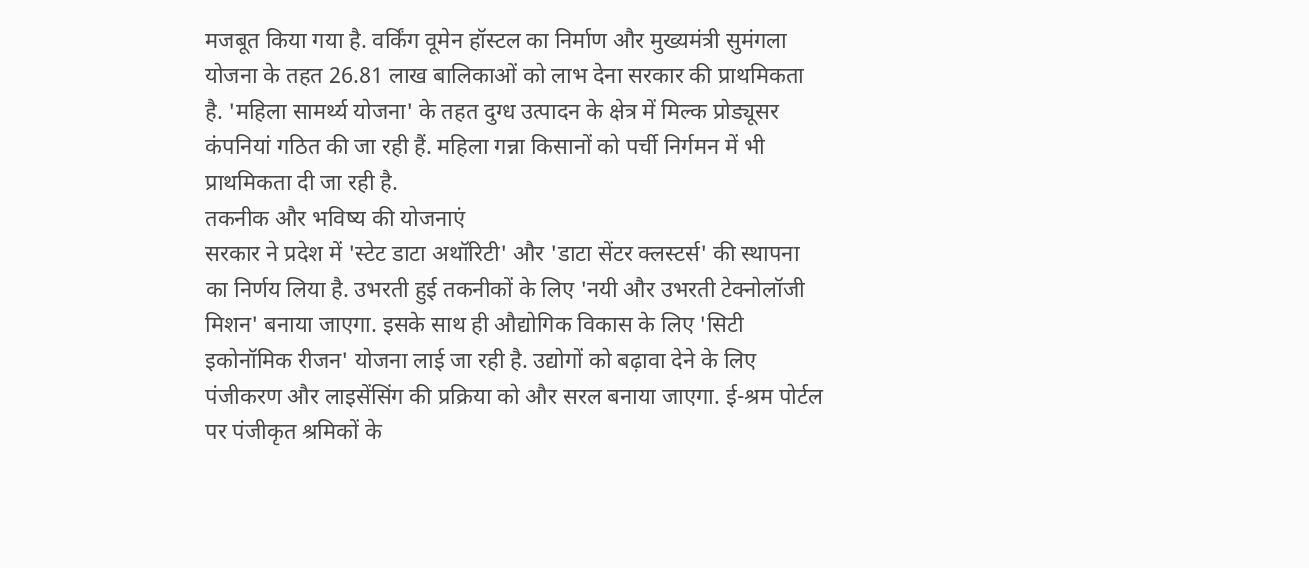मजबूत किया गया है. वर्किंग वूमेन हॉस्टल का निर्माण और मुख्यमंत्री सुमंगला योजना के तहत 26.81 लाख बालिकाओं को लाभ देना सरकार की प्राथमिकता है. 'महिला सामर्थ्य योजना' के तहत दुग्ध उत्पादन के क्षेत्र में मिल्क प्रोड्यूसर कंपनियां गठित की जा रही हैं. महिला गन्ना किसानों को पर्ची निर्गमन में भी प्राथमिकता दी जा रही है.
तकनीक और भविष्य की योजनाएं
सरकार ने प्रदेश में 'स्टेट डाटा अथॉरिटी' और 'डाटा सेंटर क्लस्टर्स' की स्थापना का निर्णय लिया है. उभरती हुई तकनीकों के लिए 'नयी और उभरती टेक्नोलॉजी मिशन' बनाया जाएगा. इसके साथ ही औद्योगिक विकास के लिए 'सिटी इकोनॉमिक रीजन' योजना लाई जा रही है. उद्योगों को बढ़ावा देने के लिए पंजीकरण और लाइसेंसिंग की प्रक्रिया को और सरल बनाया जाएगा. ई-श्रम पोर्टल पर पंजीकृत श्रमिकों के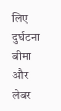लिए दुर्घटना बीमा और लेबर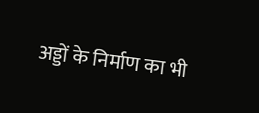अड्डों के निर्माण का भी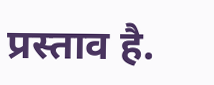प्रस्ताव है.